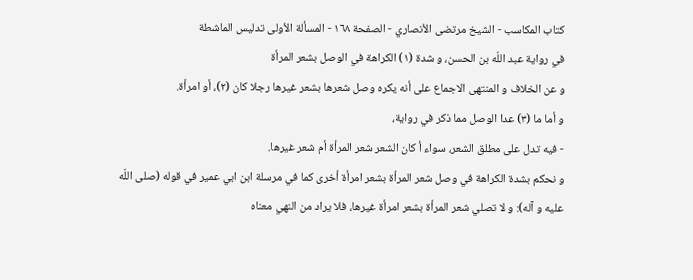كتاب المكاسب - الشيخ مرتضى الأنصاري - الصفحة ١٦٨ - المسألة الأولى تدليس الماشطة
في رواية عبد اللّه بن الحسن، و شدة (١) الكراهة في الوصل بشعر المرأة
و عن الخلاف و المنتهى الاجماع على أنه يكره وصل شعرها بشعر غيرها رجلا كان (٢)، أو امرأة.
و أما ما (٣) عدا الوصل مما ذكر في رواية،
- فيه تدل على مطلق الشعر، سواء أ كان الشعر شعر المرأة أم شعر غيرها.
و نحكم بشدة الكراهة في وصل شعر المرأة بشعر امرأة أخرى كما في مرسلة ابن ابي عمير في قوله (صلى اللّه عليه و آله): و لا تصلي شعر المرأة بشعر امرأة غيرها، فلا يراد من النهي معناه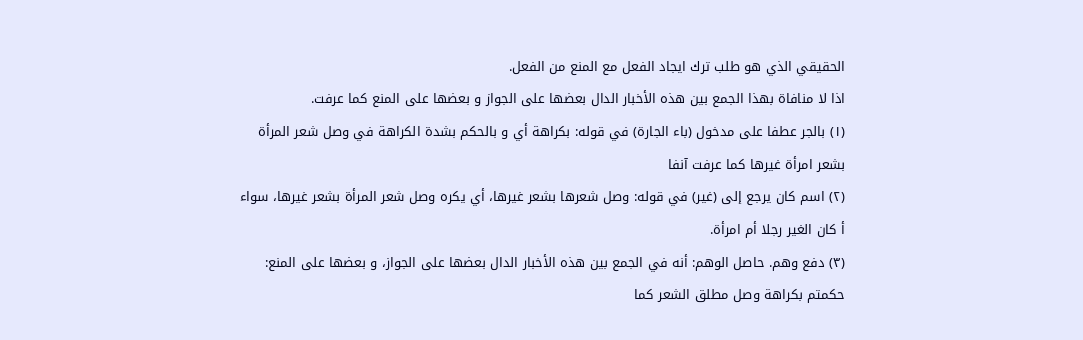الحقيقي الذي هو طلب ترك ايجاد الفعل مع المنع من الفعل.
اذا لا منافاة بهذا الجمع بين هذه الأخبار الدال بعضها على الجواز و بعضها على المنع كما عرفت.
(١) بالجر عطفا على مدخول (باء الجارة) في قوله: بكراهة أي و بالحكم بشدة الكراهة في وصل شعر المرأة بشعر امرأة غيرها كما عرفت آنفا
(٢) اسم كان يرجع إلى (غير) في قوله: وصل شعرها بشعر غيرها، أي يكره وصل شعر المرأة بشعر غيرها، سواء أ كان الغير رجلا أم امرأة.
(٣) دفع وهم. حاصل الوهم: أنه في الجمع بين هذه الأخبار الدال بعضها على الجواز، و بعضها على المنع: حكمتم بكراهة وصل مطلق الشعر كما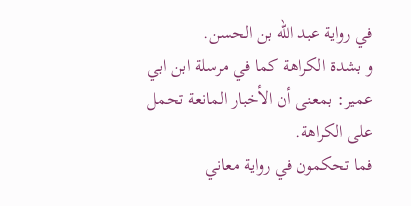في رواية عبد اللّه بن الحسن.
و بشدة الكراهة كما في مرسلة ابن ابي عمير: بمعنى أن الأخبار المانعة تحمل على الكراهة.
فما تحكمون في رواية معاني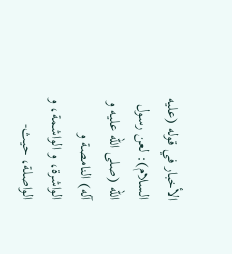الأخبار في قوله (عليه السلام): لعن رسول اللّه (صلى اللّه عليه و آله) النامصة و الواشرة، و الواشمة، و الواصلة، حيث-